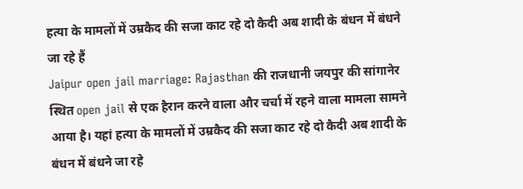हत्या के मामलों में उम्रकैद की सजा काट रहे दो कैदी अब शादी के बंधन में बंधने जा रहे हैं
Jaipur open jail marriage: Rajasthan की राजधानी जयपुर की सांगानेर स्थित open jail से एक हैरान करने वाला और चर्चा में रहने वाला मामला सामने आया है। यहां हत्या के मामलों में उम्रकैद की सजा काट रहे दो कैदी अब शादी के बंधन में बंधने जा रहे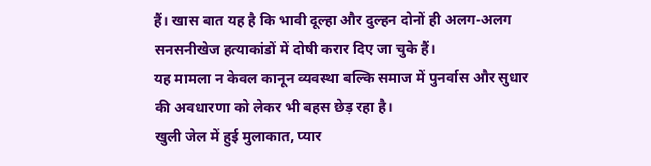हैं। खास बात यह है कि भावी दूल्हा और दुल्हन दोनों ही अलग-अलग सनसनीखेज हत्याकांडों में दोषी करार दिए जा चुके हैं।
यह मामला न केवल कानून व्यवस्था बल्कि समाज में पुनर्वास और सुधार की अवधारणा को लेकर भी बहस छेड़ रहा है।
खुली जेल में हुई मुलाकात, प्यार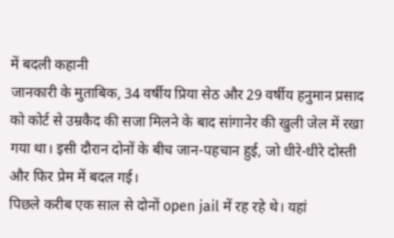में बदली कहानी
जानकारी के मुताबिक, 34 वर्षीय प्रिया सेठ और 29 वर्षीय हनुमान प्रसाद को कोर्ट से उम्रकैद की सजा मिलने के बाद सांगानेर की खुली जेल में रखा गया था। इसी दौरान दोनों के बीच जान-पहचान हुई, जो धीरे-धीरे दोस्ती और फिर प्रेम में बदल गई।
पिछले करीब एक साल से दोनों open jail में रह रहे थे। यहां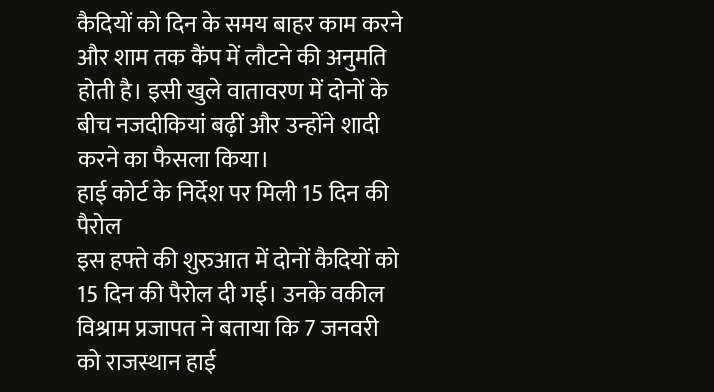कैदियों को दिन के समय बाहर काम करने और शाम तक कैंप में लौटने की अनुमति होती है। इसी खुले वातावरण में दोनों के बीच नजदीकियां बढ़ीं और उन्होंने शादी करने का फैसला किया।
हाई कोर्ट के निर्देश पर मिली 15 दिन की पैरोल
इस हफ्ते की शुरुआत में दोनों कैदियों को 15 दिन की पैरोल दी गई। उनके वकील विश्राम प्रजापत ने बताया कि 7 जनवरी को राजस्थान हाई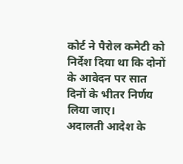कोर्ट ने पैरोल कमेटी को निर्देश दिया था कि दोनों के आवेदन पर सात दिनों के भीतर निर्णय लिया जाए।
अदालती आदेश के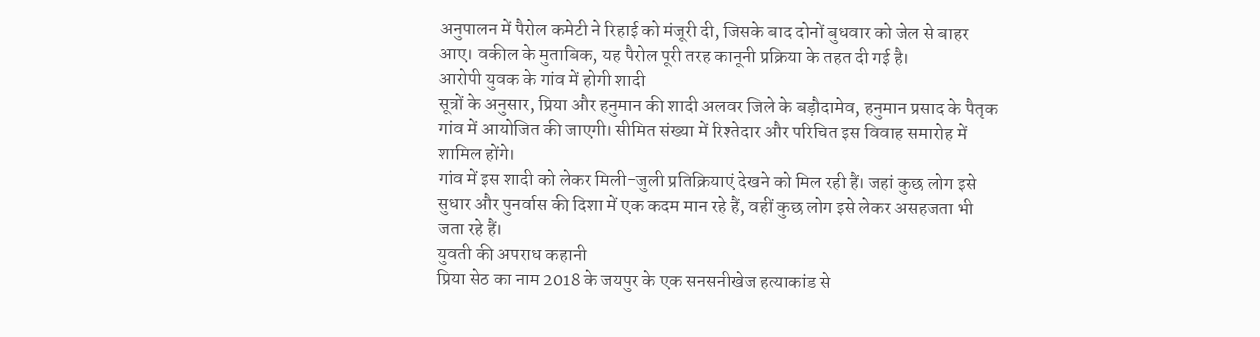अनुपालन में पैरोल कमेटी ने रिहाई को मंजूरी दी, जिसके बाद दोनों बुधवार को जेल से बाहर आए। वकील के मुताबिक, यह पैरोल पूरी तरह कानूनी प्रक्रिया के तहत दी गई है।
आरोपी युवक के गांव में होगी शादी
सूत्रों के अनुसार, प्रिया और हनुमान की शादी अलवर जिले के बड़ौदामेव, हनुमान प्रसाद के पैतृक गांव में आयोजित की जाएगी। सीमित संख्या में रिश्तेदार और परिचित इस विवाह समारोह में शामिल होंगे।
गांव में इस शादी को लेकर मिली-जुली प्रतिक्रियाएं देखने को मिल रही हैं। जहां कुछ लोग इसे सुधार और पुनर्वास की दिशा में एक कदम मान रहे हैं, वहीं कुछ लोग इसे लेकर असहजता भी जता रहे हैं।
युवती की अपराध कहानी
प्रिया सेठ का नाम 2018 के जयपुर के एक सनसनीखेज हत्याकांड से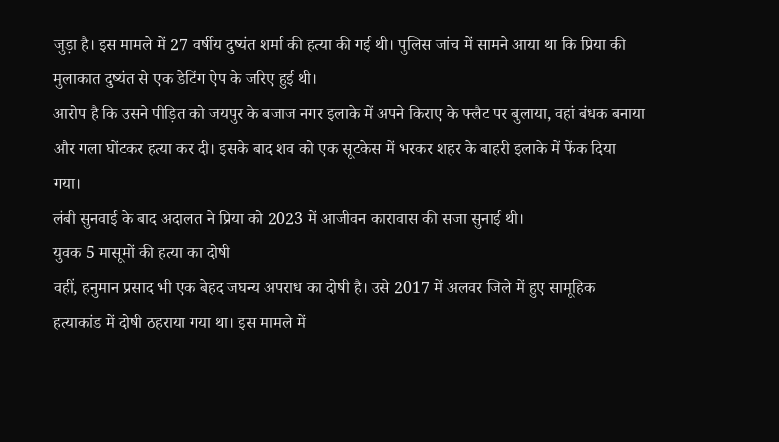जुड़ा है। इस मामले में 27 वर्षीय दुष्यंत शर्मा की हत्या की गई थी। पुलिस जांच में सामने आया था कि प्रिया की मुलाकात दुष्यंत से एक डेटिंग ऐप के जरिए हुई थी।
आरोप है कि उसने पीड़ित को जयपुर के बजाज नगर इलाके में अपने किराए के फ्लैट पर बुलाया, वहां बंधक बनाया और गला घोंटकर हत्या कर दी। इसके बाद शव को एक सूटकेस में भरकर शहर के बाहरी इलाके में फेंक दिया गया।
लंबी सुनवाई के बाद अदालत ने प्रिया को 2023 में आजीवन कारावास की सजा सुनाई थी।
युवक 5 मासूमों की हत्या का दोषी
वहीं, हनुमान प्रसाद भी एक बेहद जघन्य अपराध का दोषी है। उसे 2017 में अलवर जिले में हुए सामूहिक हत्याकांड में दोषी ठहराया गया था। इस मामले में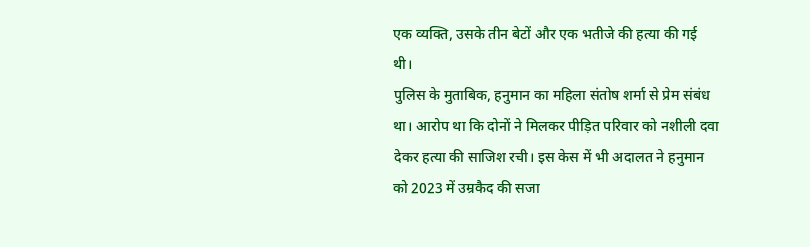एक व्यक्ति, उसके तीन बेटों और एक भतीजे की हत्या की गई थी।
पुलिस के मुताबिक, हनुमान का महिला संतोष शर्मा से प्रेम संबंध था। आरोप था कि दोनों ने मिलकर पीड़ित परिवार को नशीली दवा देकर हत्या की साजिश रची। इस केस में भी अदालत ने हनुमान को 2023 में उम्रकैद की सजा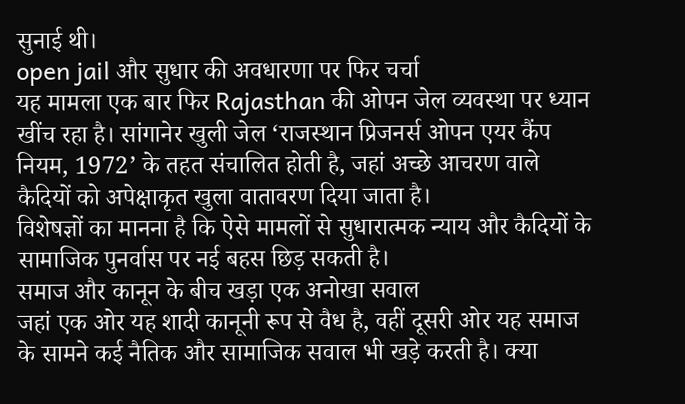सुनाई थी।
open jail और सुधार की अवधारणा पर फिर चर्चा
यह मामला एक बार फिर Rajasthan की ओपन जेल व्यवस्था पर ध्यान खींच रहा है। सांगानेर खुली जेल ‘राजस्थान प्रिजनर्स ओपन एयर कैंप नियम, 1972’ के तहत संचालित होती है, जहां अच्छे आचरण वाले कैदियों को अपेक्षाकृत खुला वातावरण दिया जाता है।
विशेषज्ञों का मानना है कि ऐसे मामलों से सुधारात्मक न्याय और कैदियों के सामाजिक पुनर्वास पर नई बहस छिड़ सकती है।
समाज और कानून के बीच खड़ा एक अनोखा सवाल
जहां एक ओर यह शादी कानूनी रूप से वैध है, वहीं दूसरी ओर यह समाज के सामने कई नैतिक और सामाजिक सवाल भी खड़े करती है। क्या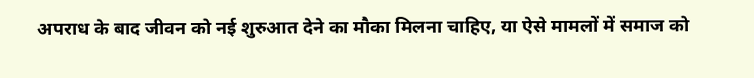अपराध के बाद जीवन को नई शुरुआत देने का मौका मिलना चाहिए, या ऐसे मामलों में समाज को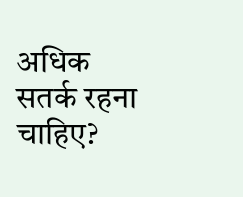अधिक सतर्क रहना चाहिए?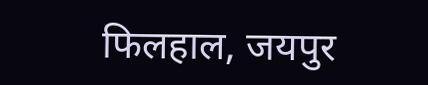फिलहाल, जयपुर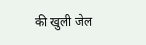की खुली जेल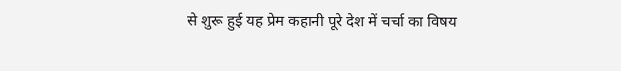से शुरू हुई यह प्रेम कहानी पूरे देश में चर्चा का विषय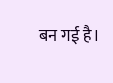बन गई है।